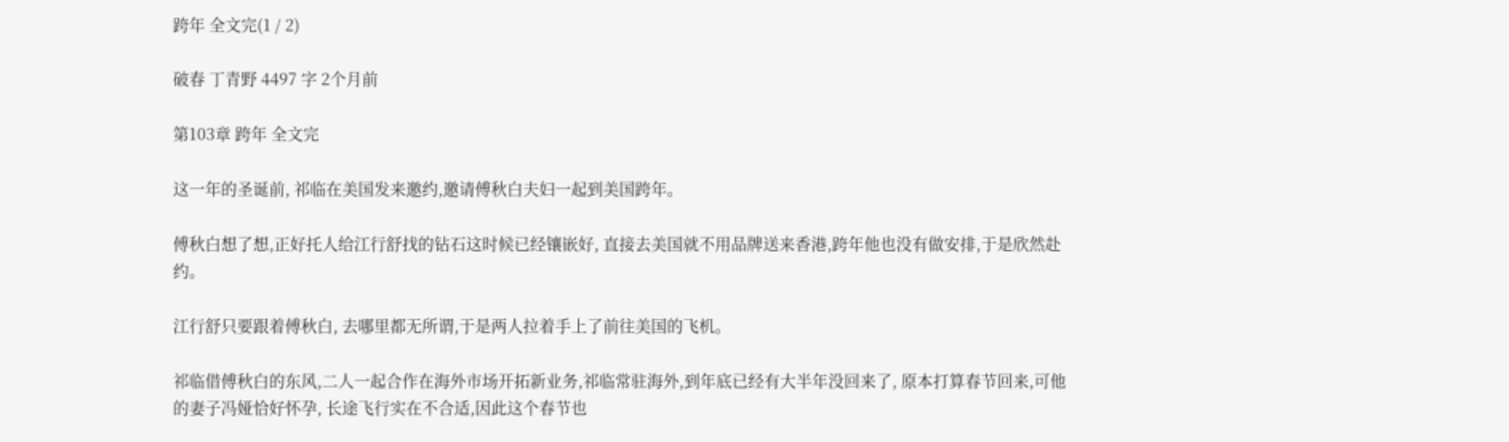跨年 全文完(1 / 2)

破春 丁青野 4497 字 2个月前

第103章 跨年 全文完

这一年的圣诞前, 祁临在美国发来邀约,邀请傅秋白夫妇一起到美国跨年。

傅秋白想了想,正好托人给江行舒找的钻石这时候已经镶嵌好, 直接去美国就不用品牌送来香港,跨年他也没有做安排,于是欣然赴约。

江行舒只要跟着傅秋白, 去哪里都无所谓,于是两人拉着手上了前往美国的飞机。

祁临借傅秋白的东风,二人一起合作在海外市场开拓新业务,祁临常驻海外,到年底已经有大半年没回来了, 原本打算春节回来,可他的妻子冯娅恰好怀孕, 长途飞行实在不合适,因此这个春节也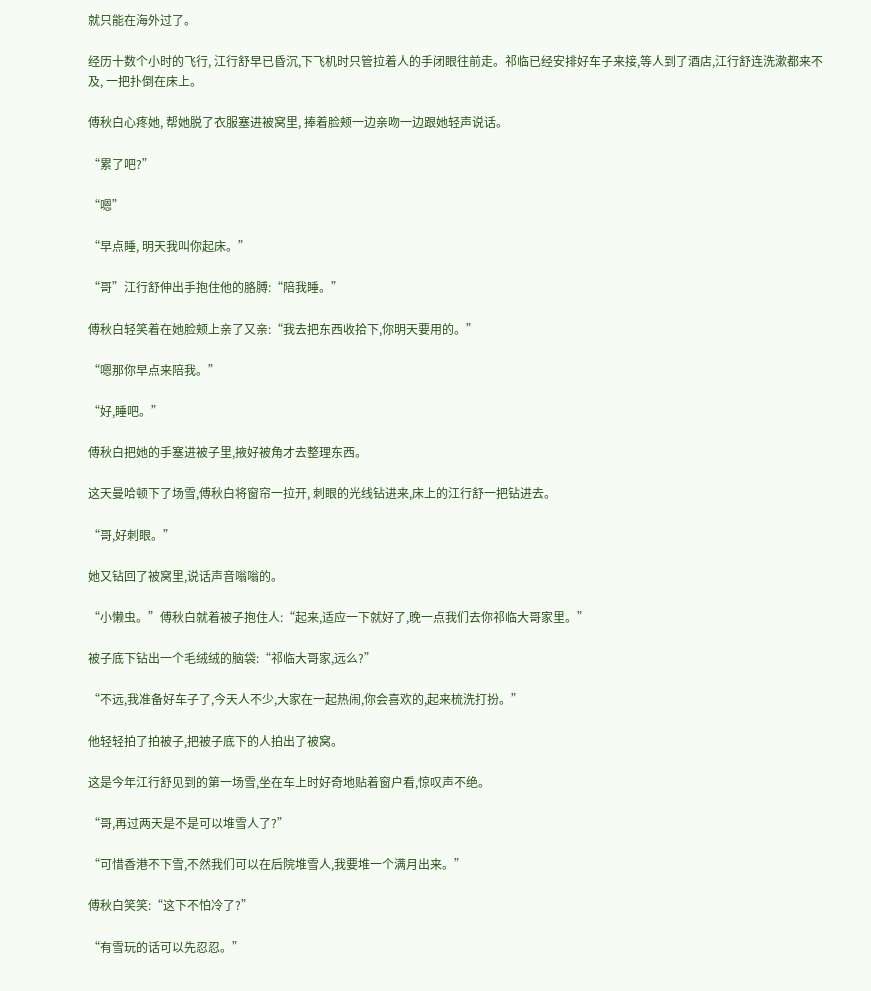就只能在海外过了。

经历十数个小时的飞行, 江行舒早已昏沉,下飞机时只管拉着人的手闭眼往前走。祁临已经安排好车子来接,等人到了酒店,江行舒连洗漱都来不及, 一把扑倒在床上。

傅秋白心疼她, 帮她脱了衣服塞进被窝里, 捧着脸颊一边亲吻一边跟她轻声说话。

“累了吧?”

“嗯”

“早点睡, 明天我叫你起床。”

“哥”江行舒伸出手抱住他的胳膊:“陪我睡。”

傅秋白轻笑着在她脸颊上亲了又亲:“我去把东西收拾下,你明天要用的。”

“嗯那你早点来陪我。”

“好,睡吧。”

傅秋白把她的手塞进被子里,掖好被角才去整理东西。

这天曼哈顿下了场雪,傅秋白将窗帘一拉开, 刺眼的光线钻进来,床上的江行舒一把钻进去。

“哥,好刺眼。”

她又钻回了被窝里,说话声音嗡嗡的。

“小懒虫。”傅秋白就着被子抱住人:“起来,适应一下就好了,晚一点我们去你祁临大哥家里。”

被子底下钻出一个毛绒绒的脑袋:“祁临大哥家,远么?”

“不远,我准备好车子了,今天人不少,大家在一起热闹,你会喜欢的,起来梳洗打扮。”

他轻轻拍了拍被子,把被子底下的人拍出了被窝。

这是今年江行舒见到的第一场雪,坐在车上时好奇地贴着窗户看,惊叹声不绝。

“哥,再过两天是不是可以堆雪人了?”

“可惜香港不下雪,不然我们可以在后院堆雪人,我要堆一个满月出来。”

傅秋白笑笑:“这下不怕冷了?”

“有雪玩的话可以先忍忍。”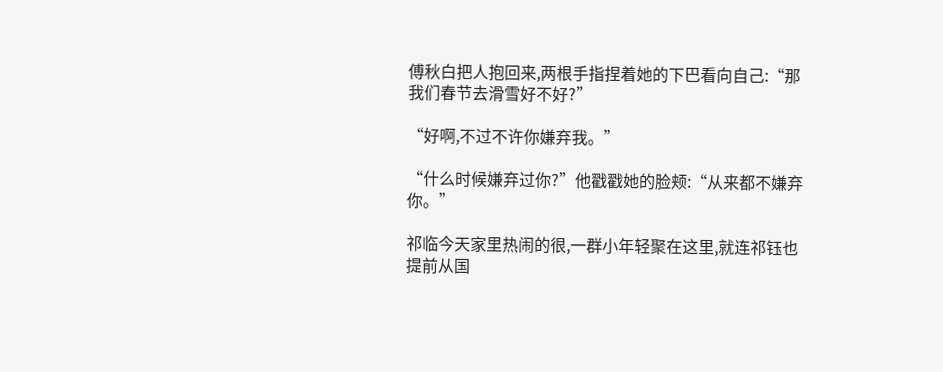傅秋白把人抱回来,两根手指捏着她的下巴看向自己:“那我们春节去滑雪好不好?”

“好啊,不过不许你嫌弃我。”

“什么时候嫌弃过你?”他戳戳她的脸颊:“从来都不嫌弃你。”

祁临今天家里热闹的很,一群小年轻聚在这里,就连祁钰也提前从国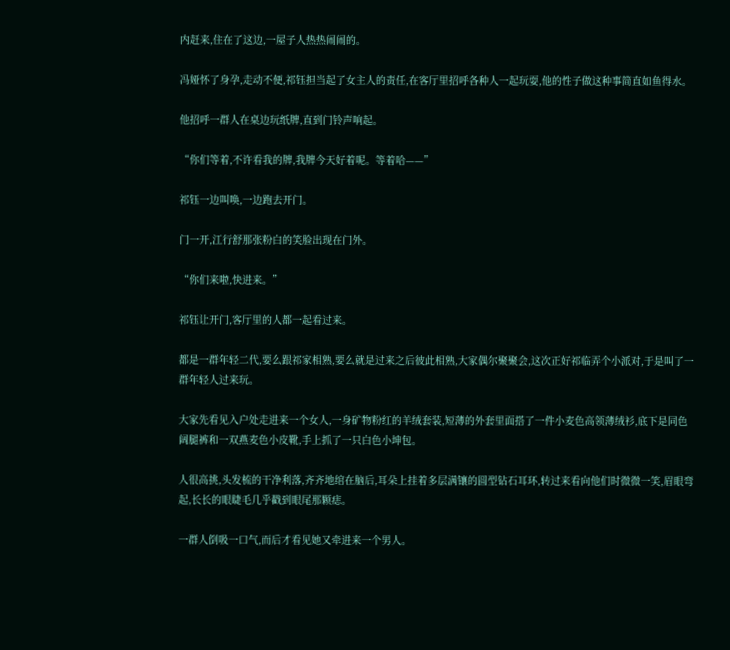内赶来,住在了这边,一屋子人热热闹闹的。

冯娅怀了身孕,走动不便,祁钰担当起了女主人的责任,在客厅里招呼各种人一起玩耍,他的性子做这种事简直如鱼得水。

他招呼一群人在桌边玩纸牌,直到门铃声响起。

“你们等着,不许看我的牌,我牌今天好着呢。等着哈——”

祁钰一边叫唤,一边跑去开门。

门一开,江行舒那张粉白的笑脸出现在门外。

“你们来啦,快进来。”

祁钰让开门,客厅里的人都一起看过来。

都是一群年轻二代,要么跟祁家相熟,要么就是过来之后彼此相熟,大家偶尔聚聚会,这次正好祁临弄个小派对,于是叫了一群年轻人过来玩。

大家先看见入户处走进来一个女人,一身矿物粉红的羊绒套装,短薄的外套里面搭了一件小麦色高领薄绒衫,底下是同色阔腿裤和一双燕麦色小皮靴,手上抓了一只白色小坤包。

人很高挑,头发梳的干净利落,齐齐地绾在脑后,耳朵上挂着多层满镶的圆型钻石耳环,转过来看向他们时微微一笑,眉眼弯起,长长的眼睫毛几乎戳到眼尾那颗痣。

一群人倒吸一口气,而后才看见她又牵进来一个男人。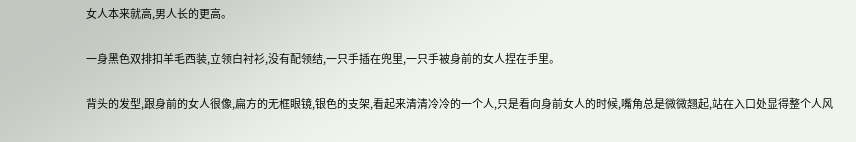女人本来就高,男人长的更高。

一身黑色双排扣羊毛西装,立领白衬衫,没有配领结,一只手插在兜里,一只手被身前的女人捏在手里。

背头的发型,跟身前的女人很像,扁方的无框眼镜,银色的支架,看起来清清冷冷的一个人,只是看向身前女人的时候,嘴角总是微微翘起,站在入口处显得整个人风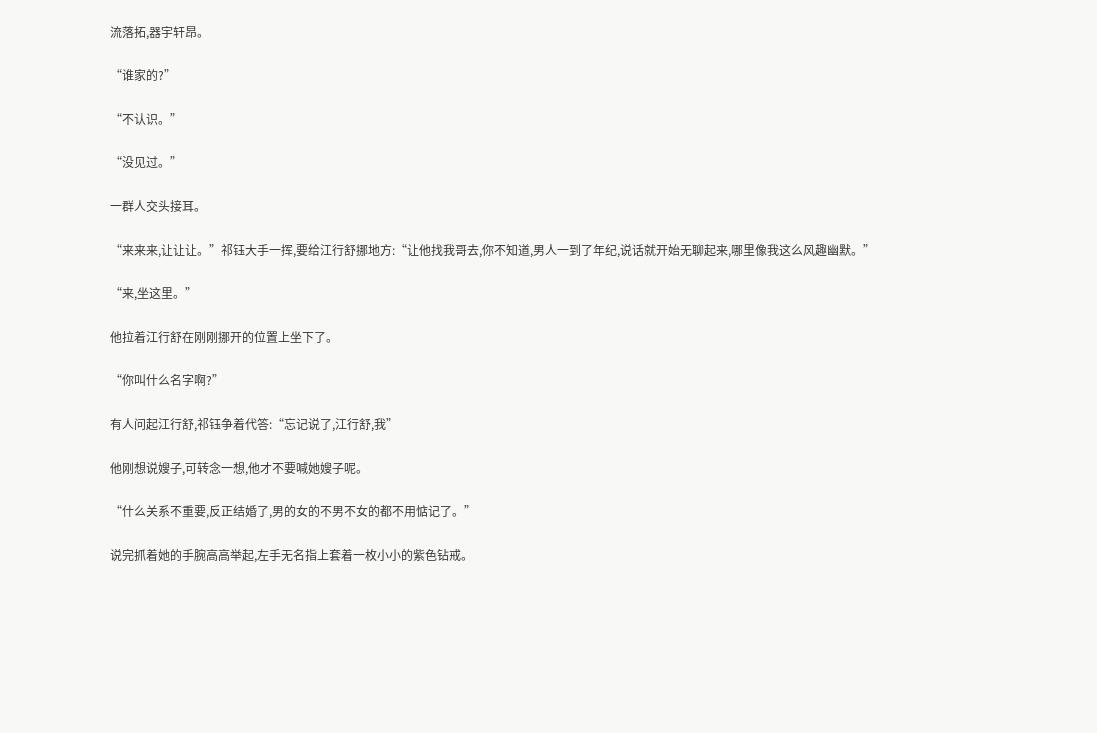流落拓,器宇轩昂。

“谁家的?”

“不认识。”

“没见过。”

一群人交头接耳。

“来来来,让让让。”祁钰大手一挥,要给江行舒挪地方:“让他找我哥去,你不知道,男人一到了年纪,说话就开始无聊起来,哪里像我这么风趣幽默。”

“来,坐这里。”

他拉着江行舒在刚刚挪开的位置上坐下了。

“你叫什么名字啊?”

有人问起江行舒,祁钰争着代答:“忘记说了,江行舒,我”

他刚想说嫂子,可转念一想,他才不要喊她嫂子呢。

“什么关系不重要,反正结婚了,男的女的不男不女的都不用惦记了。”

说完抓着她的手腕高高举起,左手无名指上套着一枚小小的紫色钻戒。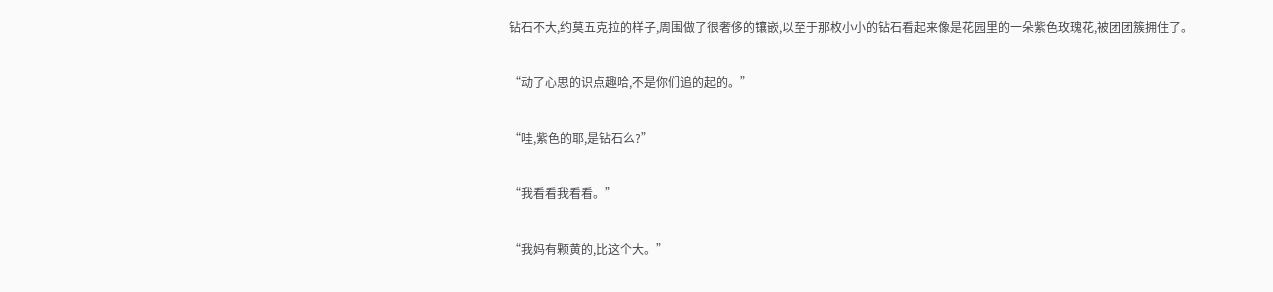钻石不大,约莫五克拉的样子,周围做了很奢侈的镶嵌,以至于那枚小小的钻石看起来像是花园里的一朵紫色玫瑰花,被团团簇拥住了。

“动了心思的识点趣哈,不是你们追的起的。”

“哇,紫色的耶,是钻石么?”

“我看看我看看。”

“我妈有颗黄的,比这个大。”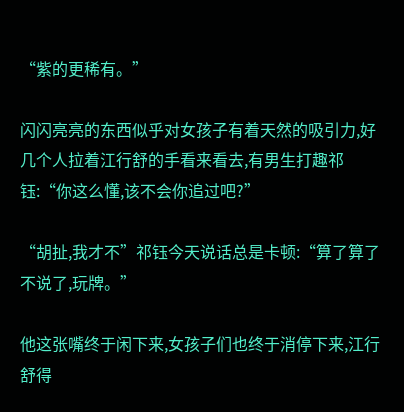“紫的更稀有。”

闪闪亮亮的东西似乎对女孩子有着天然的吸引力,好几个人拉着江行舒的手看来看去,有男生打趣祁钰:“你这么懂,该不会你追过吧?”

“胡扯,我才不”祁钰今天说话总是卡顿:“算了算了不说了,玩牌。”

他这张嘴终于闲下来,女孩子们也终于消停下来,江行舒得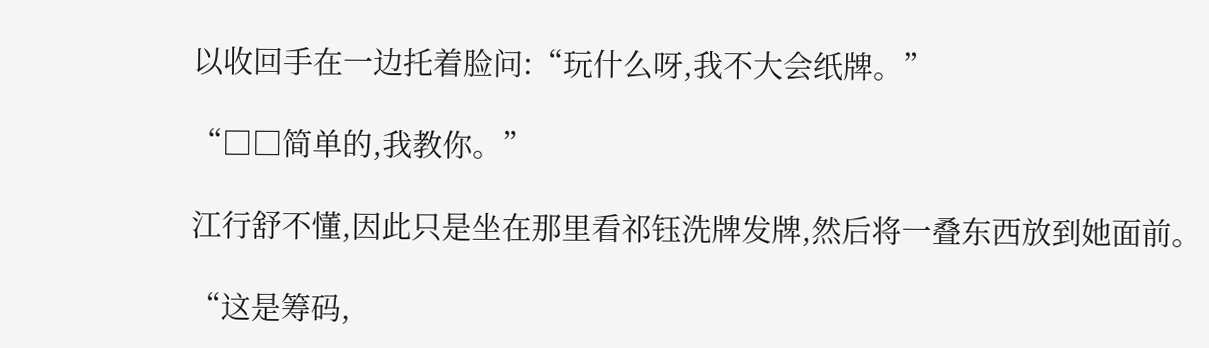以收回手在一边托着脸问:“玩什么呀,我不大会纸牌。”

“□□简单的,我教你。”

江行舒不懂,因此只是坐在那里看祁钰洗牌发牌,然后将一叠东西放到她面前。

“这是筹码,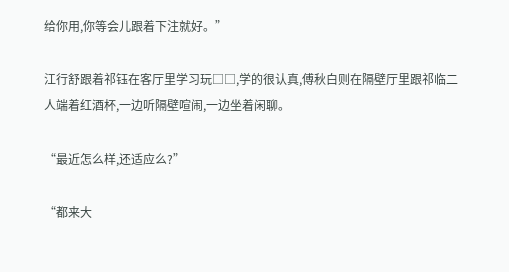给你用,你等会儿跟着下注就好。”

江行舒跟着祁钰在客厅里学习玩□□,学的很认真,傅秋白则在隔壁厅里跟祁临二人端着红酒杯,一边听隔壁喧闹,一边坐着闲聊。

“最近怎么样,还适应么?”

“都来大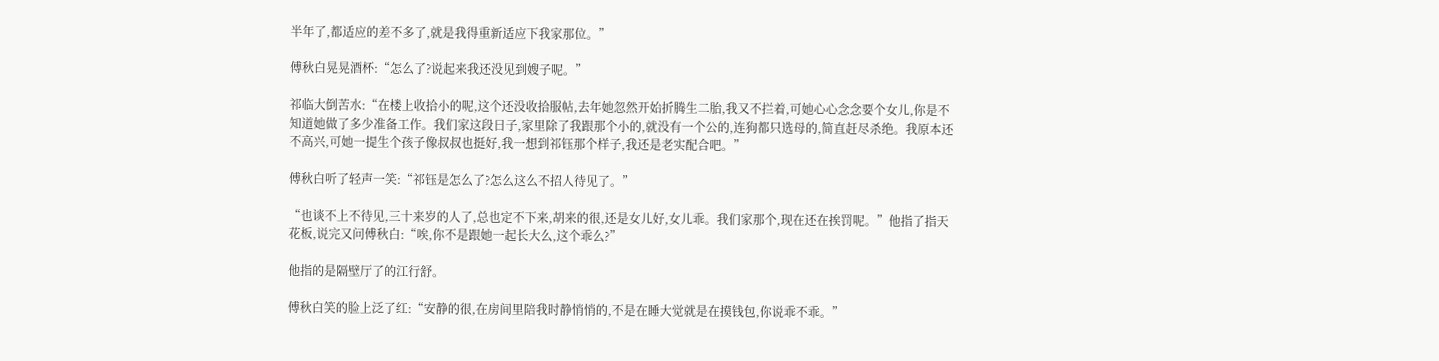半年了,都适应的差不多了,就是我得重新适应下我家那位。”

傅秋白晃晃酒杯:“怎么了?说起来我还没见到嫂子呢。”

祁临大倒苦水:“在楼上收拾小的呢,这个还没收拾服帖,去年她忽然开始折腾生二胎,我又不拦着,可她心心念念要个女儿,你是不知道她做了多少准备工作。我们家这段日子,家里除了我跟那个小的,就没有一个公的,连狗都只选母的,简直赶尽杀绝。我原本还不高兴,可她一提生个孩子像叔叔也挺好,我一想到祁钰那个样子,我还是老实配合吧。”

傅秋白听了轻声一笑:“祁钰是怎么了?怎么这么不招人待见了。”

“也谈不上不待见,三十来岁的人了,总也定不下来,胡来的很,还是女儿好,女儿乖。我们家那个,现在还在挨罚呢。”他指了指天花板,说完又问傅秋白:“唉,你不是跟她一起长大么,这个乖么?”

他指的是隔壁厅了的江行舒。

傅秋白笑的脸上泛了红:“安静的很,在房间里陪我时静悄悄的,不是在睡大觉就是在摸钱包,你说乖不乖。”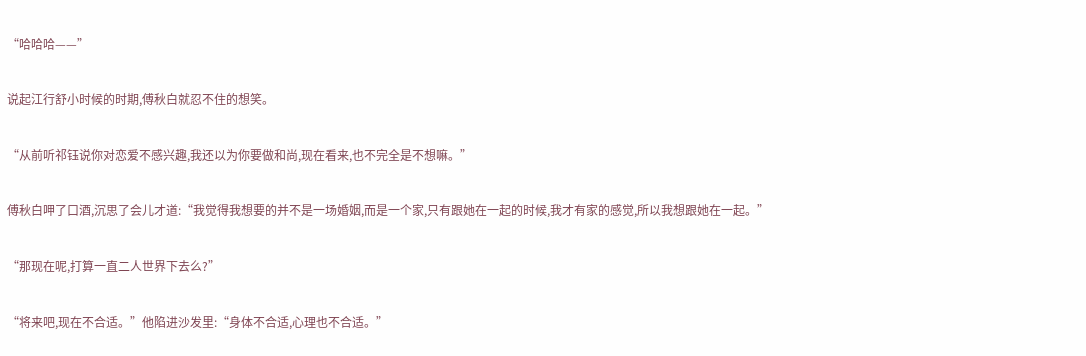“哈哈哈——”

说起江行舒小时候的时期,傅秋白就忍不住的想笑。

“从前听祁钰说你对恋爱不感兴趣,我还以为你要做和尚,现在看来,也不完全是不想嘛。”

傅秋白呷了口酒,沉思了会儿才道:“我觉得我想要的并不是一场婚姻,而是一个家,只有跟她在一起的时候,我才有家的感觉,所以我想跟她在一起。”

“那现在呢,打算一直二人世界下去么?”

“将来吧,现在不合适。”他陷进沙发里:“身体不合适,心理也不合适。”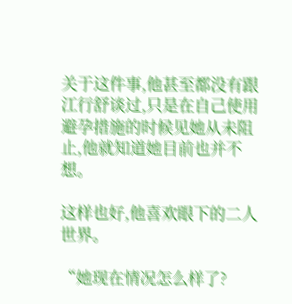关于这件事,他甚至都没有跟江行舒谈过,只是在自己使用避孕措施的时候见她从未阻止,他就知道她目前也并不想。

这样也好,他喜欢眼下的二人世界。

“她现在情况怎么样了?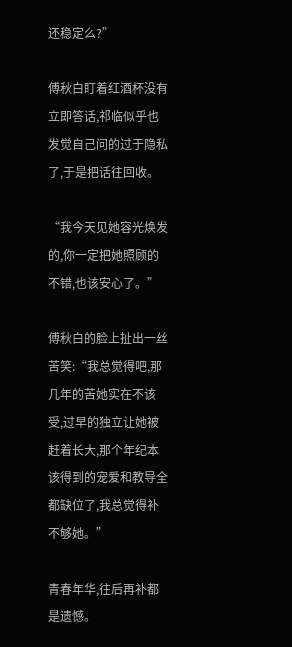还稳定么?”

傅秋白盯着红酒杯没有立即答话,祁临似乎也发觉自己问的过于隐私了,于是把话往回收。

“我今天见她容光焕发的,你一定把她照顾的不错,也该安心了。”

傅秋白的脸上扯出一丝苦笑:“我总觉得吧,那几年的苦她实在不该受,过早的独立让她被赶着长大,那个年纪本该得到的宠爱和教导全都缺位了,我总觉得补不够她。”

青春年华,往后再补都是遗憾。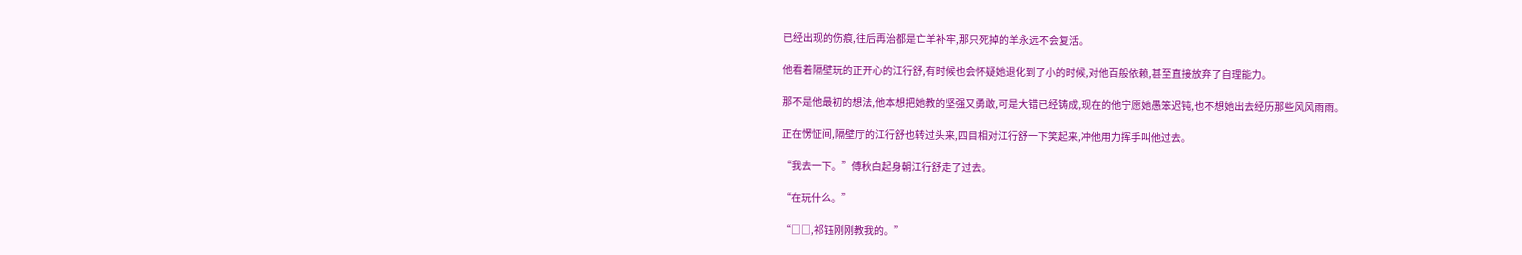已经出现的伤痕,往后再治都是亡羊补牢,那只死掉的羊永远不会复活。

他看着隔壁玩的正开心的江行舒,有时候也会怀疑她退化到了小的时候,对他百般依赖,甚至直接放弃了自理能力。

那不是他最初的想法,他本想把她教的坚强又勇敢,可是大错已经铸成,现在的他宁愿她愚笨迟钝,也不想她出去经历那些风风雨雨。

正在愣怔间,隔壁厅的江行舒也转过头来,四目相对江行舒一下笑起来,冲他用力挥手叫他过去。

“我去一下。”傅秋白起身朝江行舒走了过去。

“在玩什么。”

“□□,祁钰刚刚教我的。”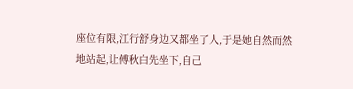座位有限,江行舒身边又都坐了人,于是她自然而然地站起,让傅秋白先坐下,自己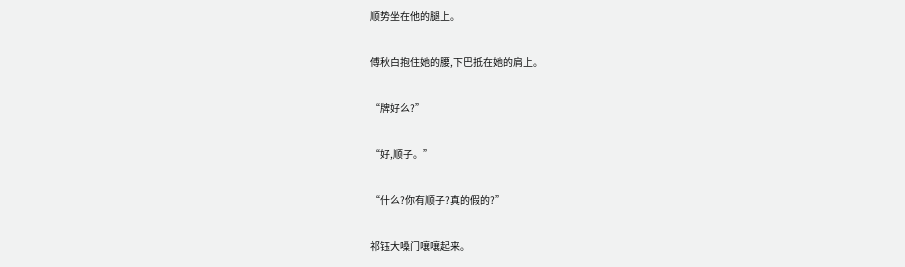顺势坐在他的腿上。

傅秋白抱住她的腰,下巴抵在她的肩上。

“牌好么?”

“好,顺子。”

“什么?你有顺子?真的假的?”

祁钰大嗓门嚷嚷起来。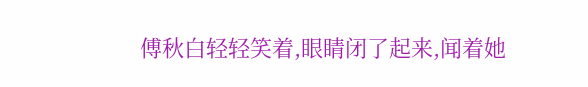傅秋白轻轻笑着,眼睛闭了起来,闻着她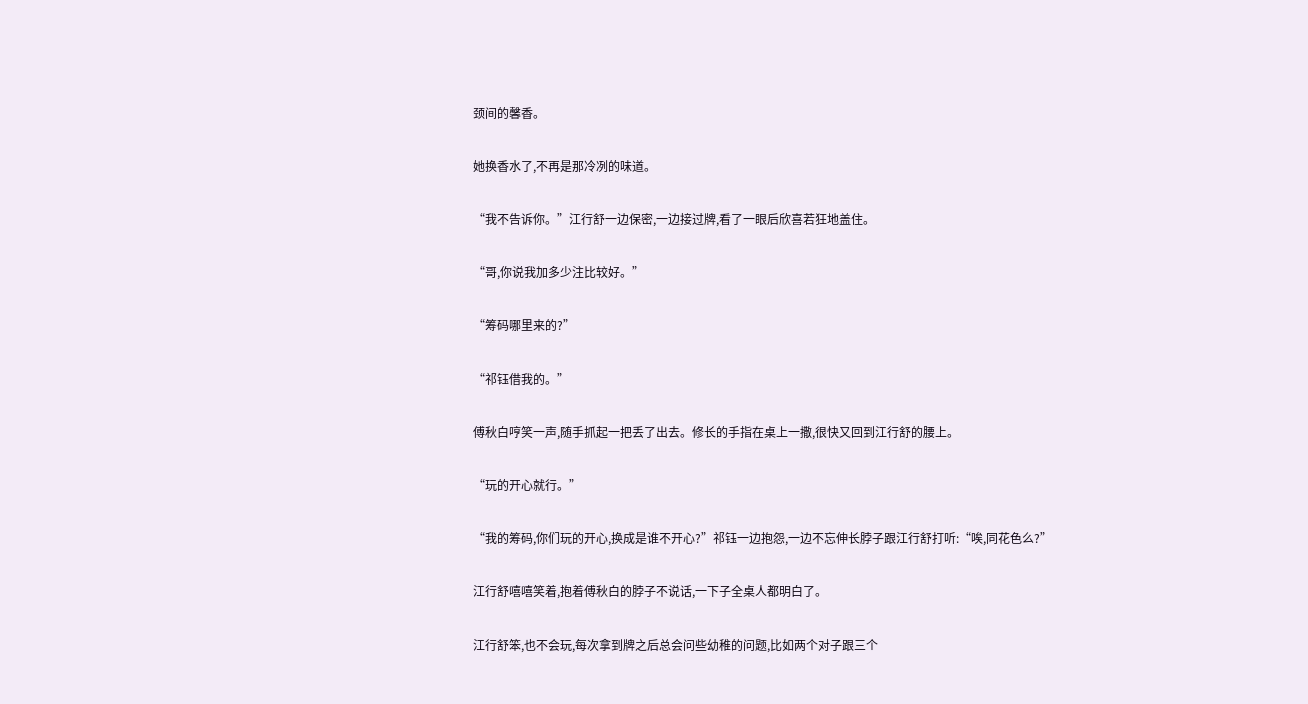颈间的馨香。

她换香水了,不再是那冷冽的味道。

“我不告诉你。”江行舒一边保密,一边接过牌,看了一眼后欣喜若狂地盖住。

“哥,你说我加多少注比较好。”

“筹码哪里来的?”

“祁钰借我的。”

傅秋白哼笑一声,随手抓起一把丢了出去。修长的手指在桌上一撒,很快又回到江行舒的腰上。

“玩的开心就行。”

“我的筹码,你们玩的开心,换成是谁不开心?”祁钰一边抱怨,一边不忘伸长脖子跟江行舒打听:“唉,同花色么?”

江行舒嘻嘻笑着,抱着傅秋白的脖子不说话,一下子全桌人都明白了。

江行舒笨,也不会玩,每次拿到牌之后总会问些幼稚的问题,比如两个对子跟三个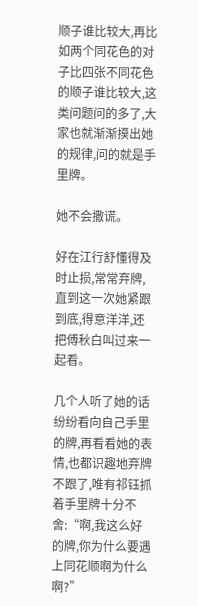顺子谁比较大,再比如两个同花色的对子比四张不同花色的顺子谁比较大,这类问题问的多了,大家也就渐渐摸出她的规律,问的就是手里牌。

她不会撒谎。

好在江行舒懂得及时止损,常常弃牌,直到这一次她紧跟到底,得意洋洋,还把傅秋白叫过来一起看。

几个人听了她的话纷纷看向自己手里的牌,再看看她的表情,也都识趣地弃牌不跟了,唯有祁钰抓着手里牌十分不舍:“啊,我这么好的牌,你为什么要遇上同花顺啊为什么啊?”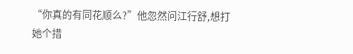“你真的有同花顺么?”他忽然问江行舒,想打她个措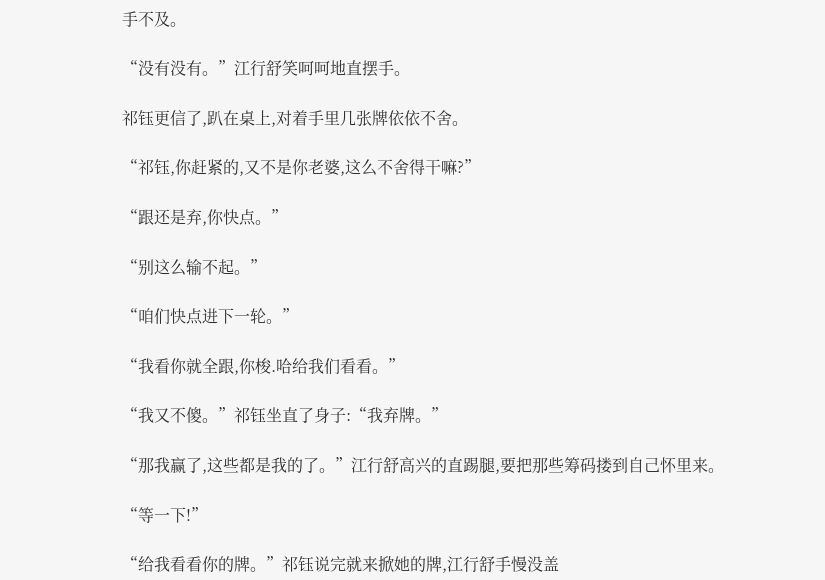手不及。

“没有没有。”江行舒笑呵呵地直摆手。

祁钰更信了,趴在桌上,对着手里几张牌依依不舍。

“祁钰,你赶紧的,又不是你老婆,这么不舍得干嘛?”

“跟还是弃,你快点。”

“别这么输不起。”

“咱们快点进下一轮。”

“我看你就全跟,你梭.哈给我们看看。”

“我又不傻。”祁钰坐直了身子:“我弃牌。”

“那我赢了,这些都是我的了。”江行舒高兴的直踢腿,要把那些筹码搂到自己怀里来。

“等一下!”

“给我看看你的牌。”祁钰说完就来掀她的牌,江行舒手慢没盖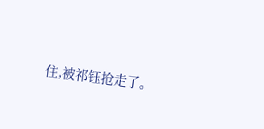住,被祁钰抢走了。